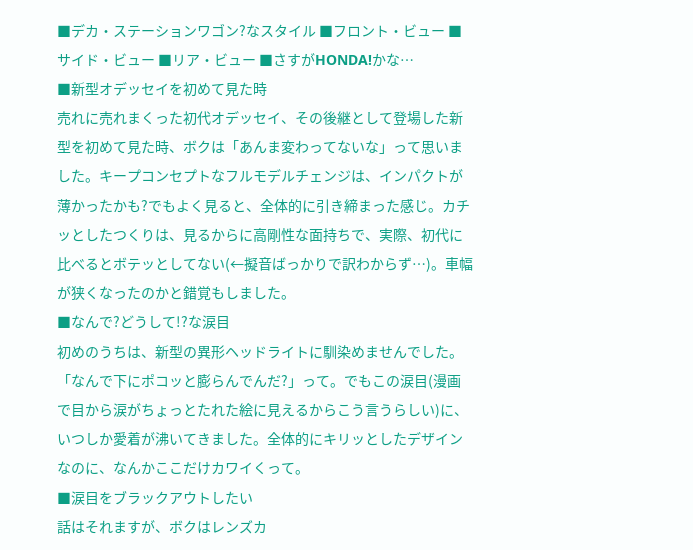■デカ・ステーションワゴン?なスタイル ■フロント・ビュー ■サイド・ビュー ■リア・ビュー ■さすがHONDA!かな…
■新型オデッセイを初めて見た時
売れに売れまくった初代オデッセイ、その後継として登場した新型を初めて見た時、ボクは「あんま変わってないな」って思いました。キープコンセプトなフルモデルチェンジは、インパクトが薄かったかも?でもよく見ると、全体的に引き締まった感じ。カチッとしたつくりは、見るからに高剛性な面持ちで、実際、初代に比べるとボテッとしてない(←擬音ばっかりで訳わからず…)。車幅が狭くなったのかと錯覚もしました。
■なんで?どうして!?な涙目
初めのうちは、新型の異形ヘッドライトに馴染めませんでした。「なんで下にポコッと膨らんでんだ?」って。でもこの涙目(漫画で目から涙がちょっとたれた絵に見えるからこう言うらしい)に、いつしか愛着が沸いてきました。全体的にキリッとしたデザインなのに、なんかここだけカワイくって。
■涙目をブラックアウトしたい
話はそれますが、ボクはレンズカ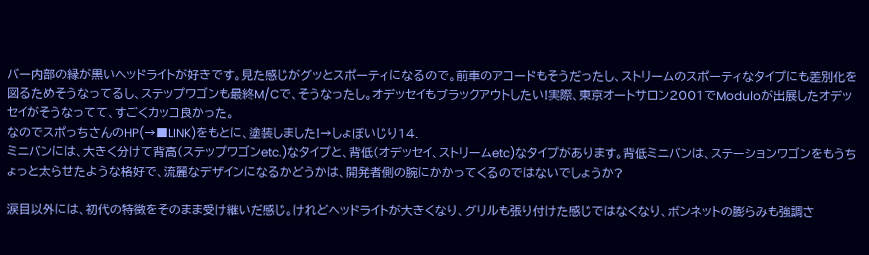バー内部の縁が黒いヘッドライトが好きです。見た感じがグッとスポーティになるので。前車のアコードもそうだったし、ストリームのスポーティなタイプにも差別化を図るためそうなってるし、ステップワゴンも最終M/Cで、そうなったし。オデッセイもブラックアウトしたい!実際、東京オートサロン2001でModuloが出展したオデッセイがそうなってて、すごくカッコ良かった。
なのでスポっちさんのHP(→■LINK)をもとに、塗装しました!→しょぼいじり14.
ミニバンには、大きく分けて背高(ステップワゴンetc.)なタイプと、背低(オデッセイ、ストリームetc)なタイプがあります。背低ミニバンは、ステーションワゴンをもうちょっと太らせたような格好で、流麗なデザインになるかどうかは、開発者側の腕にかかってくるのではないでしょうか?

涙目以外には、初代の特徴をそのまま受け継いだ感じ。けれどヘッドライトが大きくなり、グリルも張り付けた感じではなくなり、ボンネットの膨らみも強調さ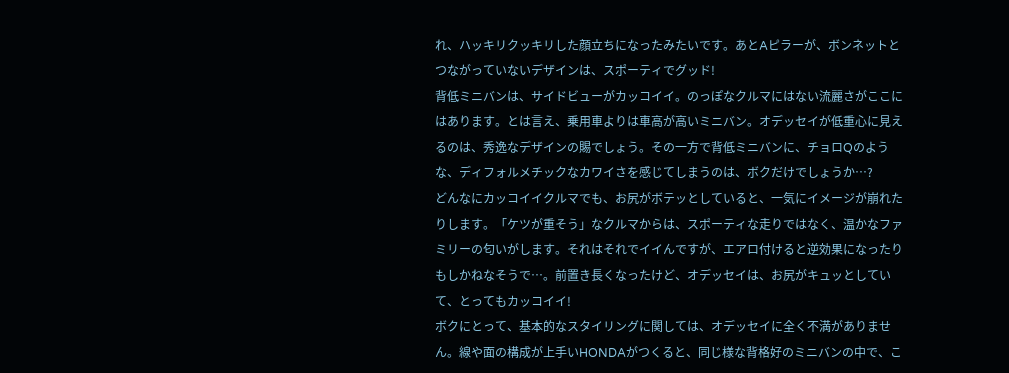れ、ハッキリクッキリした顔立ちになったみたいです。あとAピラーが、ボンネットとつながっていないデザインは、スポーティでグッド!
背低ミニバンは、サイドビューがカッコイイ。のっぽなクルマにはない流麗さがここにはあります。とは言え、乗用車よりは車高が高いミニバン。オデッセイが低重心に見えるのは、秀逸なデザインの賜でしょう。その一方で背低ミニバンに、チョロQのような、ディフォルメチックなカワイさを感じてしまうのは、ボクだけでしょうか…?
どんなにカッコイイクルマでも、お尻がボテッとしていると、一気にイメージが崩れたりします。「ケツが重そう」なクルマからは、スポーティな走りではなく、温かなファミリーの匂いがします。それはそれでイイんですが、エアロ付けると逆効果になったりもしかねなそうで…。前置き長くなったけど、オデッセイは、お尻がキュッとしていて、とってもカッコイイ!
ボクにとって、基本的なスタイリングに関しては、オデッセイに全く不満がありません。線や面の構成が上手いHONDAがつくると、同じ様な背格好のミニバンの中で、こ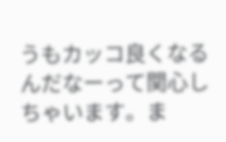うもカッコ良くなるんだなーって関心しちゃいます。ま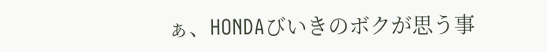ぁ、HONDAびいきのボクが思う事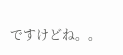ですけどね。。